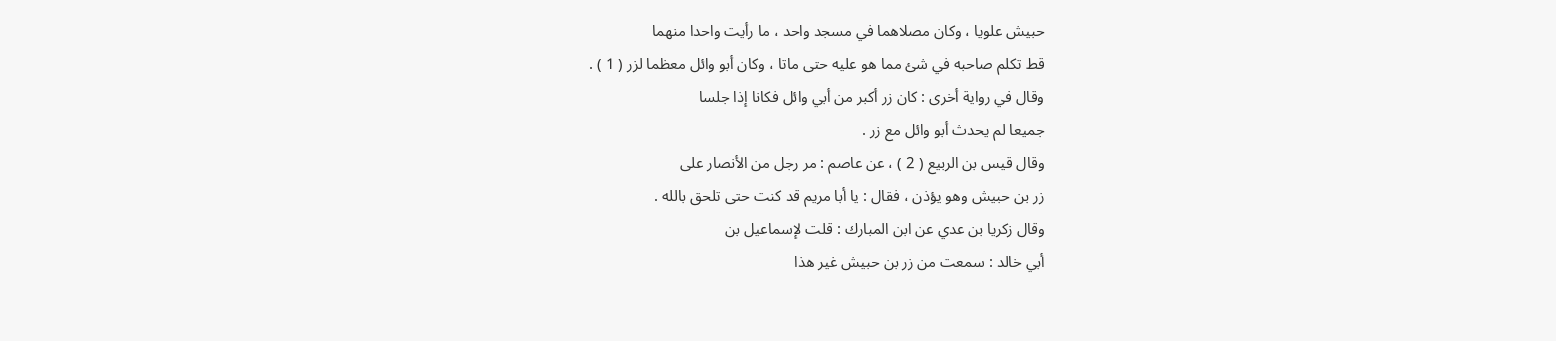حبيش علويا ، وكان مصلاهما في مسجد واحد ، ما رأيت واحدا منهما
قط تكلم صاحبه في شئ مما هو عليه حتى ماتا ، وكان أبو وائل معظما لزر ( 1 ) .
وقال في رواية أخرى : كان زر أكبر من أبي وائل فكانا إذا جلسا
جميعا لم يحدث أبو وائل مع زر .
وقال قيس بن الربيع ( 2 ) ، عن عاصم : مر رجل من الأنصار على
زر بن حبيش وهو يؤذن ، فقال : يا أبا مريم قد كنت حتى تلحق بالله .
وقال زكريا بن عدي عن ابن المبارك : قلت لإسماعيل بن
أبي خالد : سمعت من زر بن حبيش غير هذا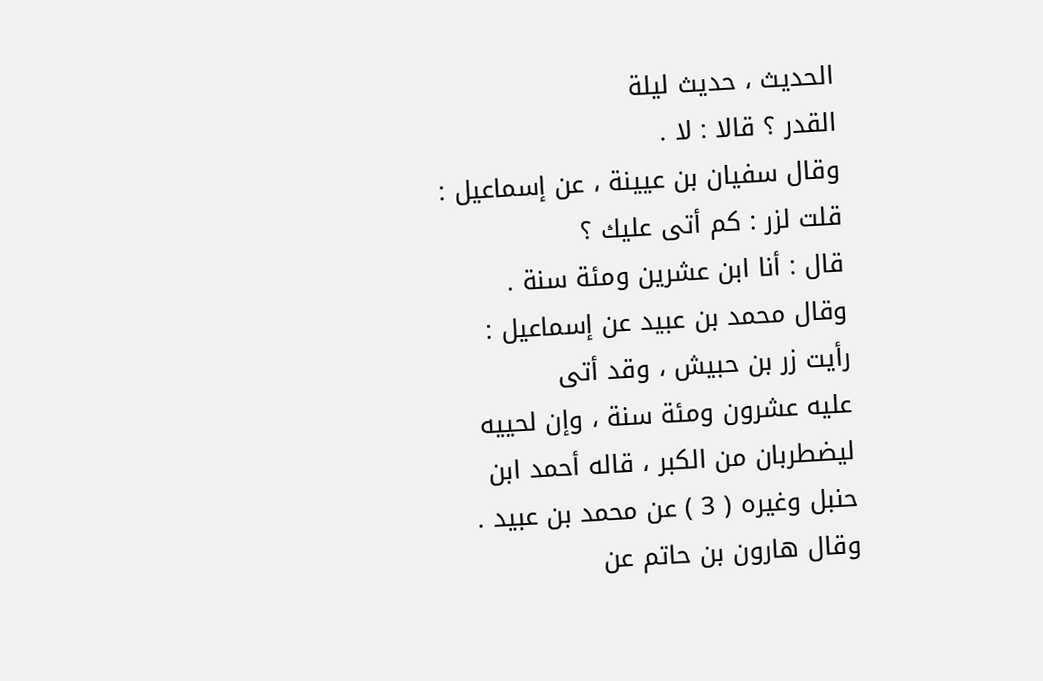الحديث ، حديث ليلة
القدر ؟ قالا : لا .
وقال سفيان بن عيينة ، عن إسماعيل : قلت لزر : كم أتى عليك ؟
قال : أنا ابن عشرين ومئة سنة .
وقال محمد بن عبيد عن إسماعيل : رأيت زر بن حبيش ، وقد أتى
عليه عشرون ومئة سنة ، وإن لحييه ليضطربان من الكبر ، قاله أحمد ابن
حنبل وغيره ( 3 ) عن محمد بن عبيد .
وقال هارون بن حاتم عن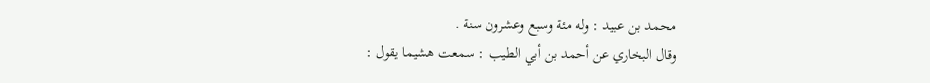محمد بن عبيد : وله مئة وسبع وعشرون سنة .
وقال البخاري عن أحمد بن أبي الطيب : سمعت هشيما يقول :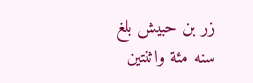زر بن حبيش بلغ سنه مئة واثنتين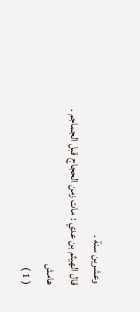وعشرين سنة .
قال الهيثم بن عدي : مات زمن الحجاج قبل الجماجم .
هامش
( 1 )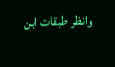وانظر طبقات ابن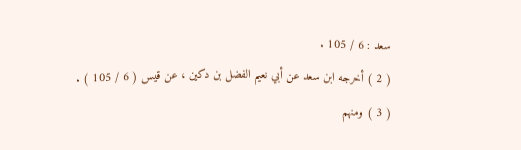سعد : 6 / 105 .
( 2 ) أخرجه ابن سعد عن أبي نعيم الفضل بن دكين ، عن قيس ( 6 / 105 ) .
( 3 ) ومنهم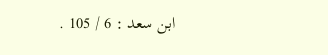ابن سعد : 6 / 105 .